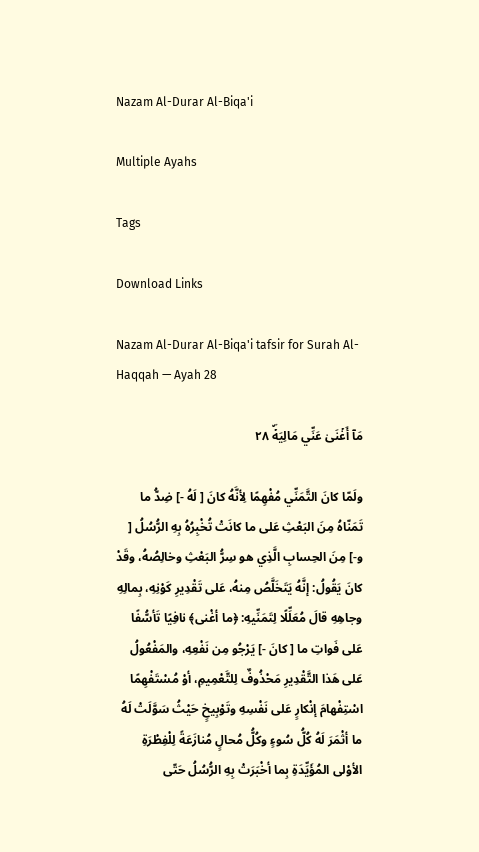Nazam Al-Durar Al-Biqa'i

Multiple Ayahs

Tags

Download Links

Nazam Al-Durar Al-Biqa'i tafsir for Surah Al-Haqqah — Ayah 28

مَآ أَغۡنَىٰ عَنِّي مَالِيَهۡۜ ٢٨

ولَمّا كانَ التَّمَنِّي مُفْهِمًا لِأنَّهُ كانَ [ لَهُ -] ضِدُّ ما تَمَنّاهُ مِنَ البَعْثِ عَلى ما كانَتْ تُخْبِرُهُ بِهِ الرُّسُلُ [ و-] مِنَ الحِسابِ الَّذِي هو سِرُّ البَعْثِ وخالِصُهُ، وقَدْ كانَ يَقُولُ: إنَّهُ يَتَخَلَّصُ مِنهُ، عَلى تَقْدِيرِ كَوْنِهِ، بِمالِهِ وجاهِهِ قالَ مُعَلِّلًا لِتَمَنِّيهِ: ﴿ما أغْنى﴾ نافِيًا تَأسُّفًا عَلى فَواتِ ما [ كانَ -] يَرْجُو مِن نَفْعِهِ، والمَفْعُولُ عَلى هَذا التَّقْدِيرِ مَحْذُوفٌ لِلتَّعْمِيمِ، أوْ مُسْتَفْهِمًا اسْتِفْهامَ إنْكارٍ عَلى نَفْسِهِ وتَوْبِيخٍ حَيْثُ سَوَّلَتْ لَهُ ما أثْمَرَ لَهُ كُلُّ سُوءٍ وكُلُّ مُحالٍ مُنازَعَةً لِلْفِطْرَةِ الأوْلى المُؤَيِّدَةِ بِما أخْبَرَتْ بِهِ الرُّسُلُ حَتّى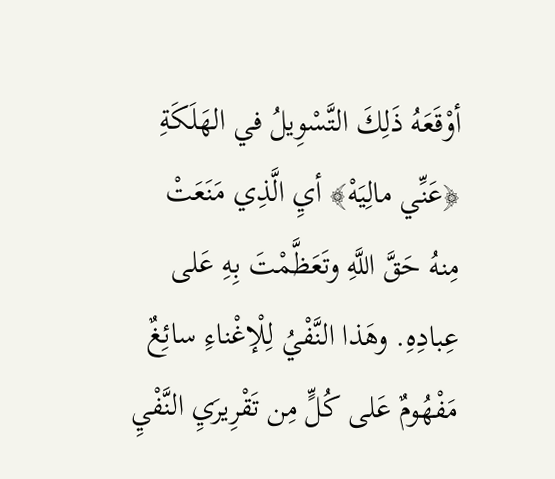أوْقَعَهُ ذَلِكَ التَّسْوِيلُ في الهَلَكَةِ ﴿عَنِّي مالِيَهْ﴾ أيِ الَّذِي مَنَعَتْ مِنهُ حَقَّ اللَّهِ وتَعَظَّمْتَ بِهِ عَلى عِبادِهِ. وهَذا النَّفْيُ لِلْإغْناءِ سائِغٌ مَفْهُومٌ عَلى كُلٍّ مِن تَقْرِيرَيِ النَّفْيِ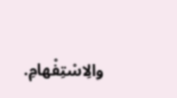والِاسْتِفْهامِ.